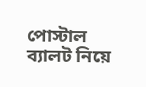পোস্টাল ব্যালট নিয়ে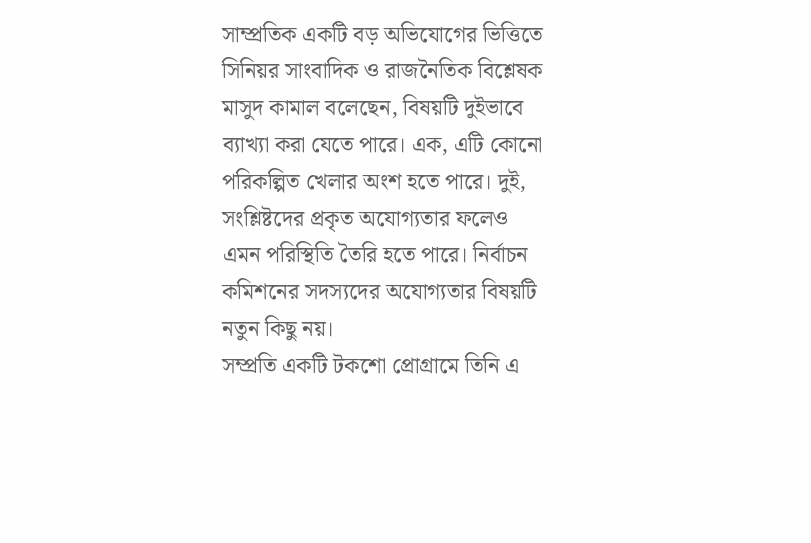সাম্প্রতিক একটি বড় অভিযোগের ভিত্তিতে সিনিয়র সাংবাদিক ও রাজনৈতিক বিশ্লেষক মাসুদ কামাল বলেছেন, বিষয়টি দুইভাবে ব্যাখ্যা করা যেতে পারে। এক, এটি কোনো পরিকল্পিত খেলার অংশ হতে পারে। দুই, সংশ্লিষ্টদের প্রকৃত অযোগ্যতার ফলেও এমন পরিস্থিতি তৈরি হতে পারে। নির্বাচন কমিশনের সদস্যদের অযোগ্যতার বিষয়টি নতুন কিছু নয়।
সম্প্রতি একটি টকশো প্রোগ্রামে তিনি এ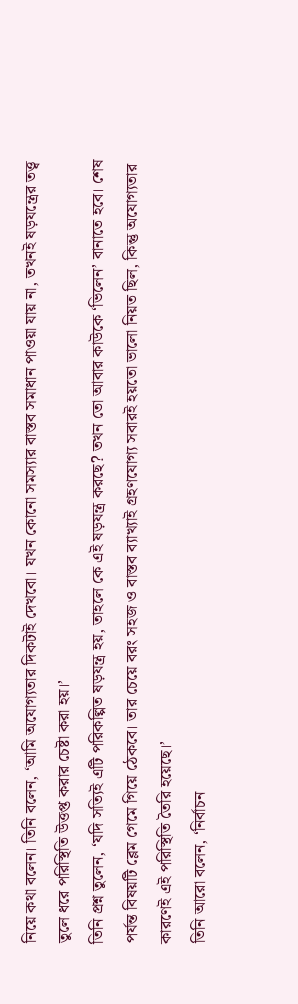নিয়ে কথা বলেন। তিনি বলেন, ‘আমি অযোগ্যতার দিকটাই দেখবো। যখন কোনো সমস্যার বাস্তব সমাধান পাওয়া যায় না, তখনই ষড়যন্ত্রের তত্ত্ব তুলে ধরে পরিস্থিতি উত্তপ্ত করার চেষ্টা করা হয়।’
তিনি প্রশ্ন তুলেন, ‘যদি সত্যিই এটি পরিকল্পিত ষড়যন্ত্র হয়, তাহলে কে এই ষড়যন্ত্র করছে? তখন তো আবার কাউকে ‘ভিলেন’ বানাতে হবে। শেষ পর্যন্ত বিষয়টি ব্লেম গেমে গিয়ে ঠেকবে। তার চেয়ে বরং সহজ ও বাস্তব ব্যাখ্যাই গ্রহণযোগ্য সবারই হয়তো ভালো নিয়ত ছিল, কিন্তু অযোগ্যতার কারণেই এই পরিস্থিতি তৈরি হয়েছে।’
তিনি আরো বলেন, ‘নির্বাচন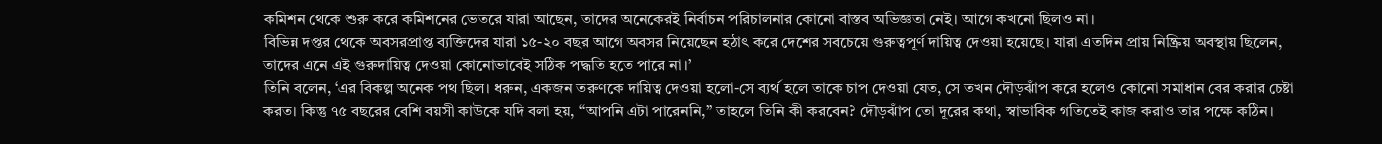কমিশন থেকে শুরু করে কমিশনের ভেতরে যারা আছেন, তাদের অনেকেরই নির্বাচন পরিচালনার কোনো বাস্তব অভিজ্ঞতা নেই। আগে কখনো ছিলও না।
বিভিন্ন দপ্তর থেকে অবসরপ্রাপ্ত ব্যক্তিদের যারা ১৫-২০ বছর আগে অবসর নিয়েছেন হঠাৎ করে দেশের সবচেয়ে গুরুত্বপূর্ণ দায়িত্ব দেওয়া হয়েছে। যারা এতদিন প্রায় নিষ্ক্রিয় অবস্থায় ছিলেন, তাদের এনে এই গুরুদায়িত্ব দেওয়া কোনোভাবেই সঠিক পদ্ধতি হতে পারে না।’
তিনি বলেন, ‘এর বিকল্প অনেক পথ ছিল। ধরুন, একজন তরুণকে দায়িত্ব দেওয়া হলো-সে ব্যর্থ হলে তাকে চাপ দেওয়া যেত, সে তখন দৌড়ঝাঁপ করে হলেও কোনো সমাধান বের করার চেষ্টা করত। কিন্তু ৭৫ বছরের বেশি বয়সী কাউকে যদি বলা হয়, “আপনি এটা পারেননি,” তাহলে তিনি কী করবেন? দৌড়ঝাঁপ তো দূরের কথা, স্বাভাবিক গতিতেই কাজ করাও তার পক্ষে কঠিন।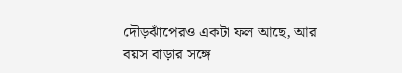দৌড়ঝাঁপেরও একটা ফল আছে, আর বয়স বাড়ার সঙ্গে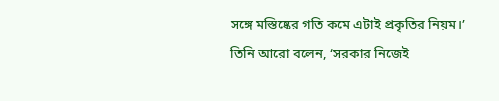সঙ্গে মস্তিষ্কের গতি কমে এটাই প্রকৃতির নিয়ম।’
তিনি আরো বলেন, ‘সরকার নিজেই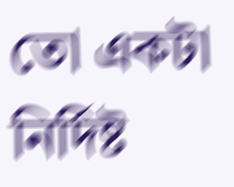তো একটা নির্দিষ্ট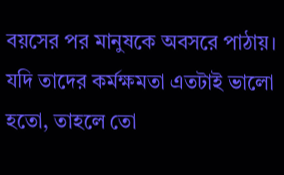বয়সের পর মানুষকে অবসরে পাঠায়। যদি তাদের কর্মক্ষমতা এতটাই ভালো হতো, তাহলে তো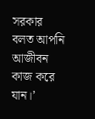সরকার বলত আপনি আজীবন কাজ করে যান।’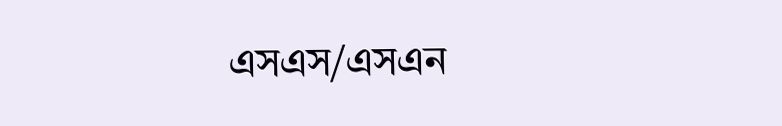এসএস/এসএন